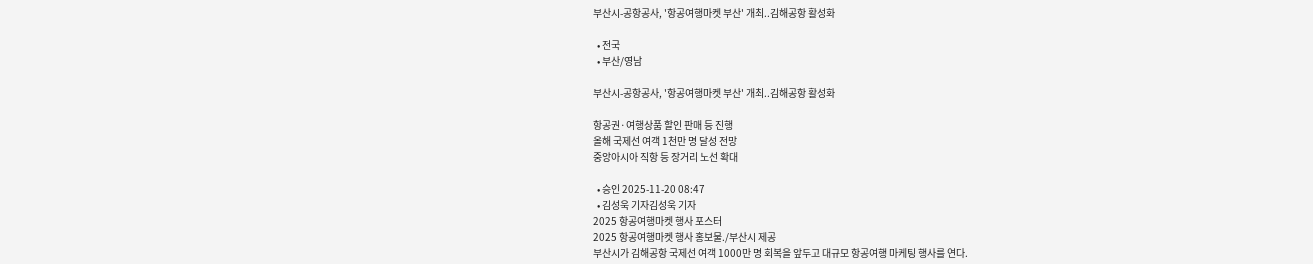부산시-공항공사, '항공여행마켓 부산' 개최..김해공항 활성화

  • 전국
  • 부산/영남

부산시-공항공사, '항공여행마켓 부산' 개최..김해공항 활성화

항공권·여행상품 할인 판매 등 진행
올해 국제선 여객 1천만 명 달성 전망
중앙아시아 직항 등 장거리 노선 확대

  • 승인 2025-11-20 08:47
  • 김성욱 기자김성욱 기자
2025 항공여행마켓 행사 포스터
2025 항공여행마켓 행사 홍보물./부산시 제공
부산시가 김해공항 국제선 여객 1000만 명 회복을 앞두고 대규모 항공여행 마케팅 행사를 연다.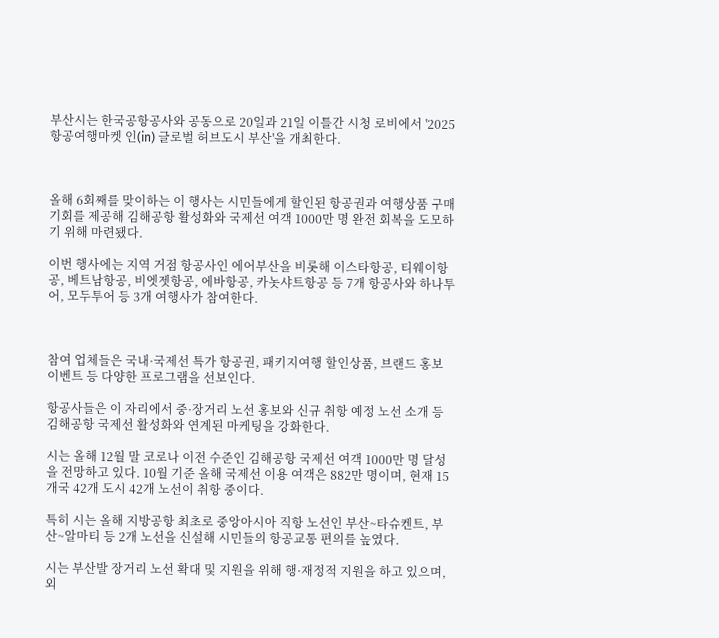부산시는 한국공항공사와 공동으로 20일과 21일 이틀간 시청 로비에서 '2025 항공여행마켓 인(in) 글로벌 허브도시 부산'을 개최한다.



올해 6회째를 맞이하는 이 행사는 시민들에게 할인된 항공권과 여행상품 구매 기회를 제공해 김해공항 활성화와 국제선 여객 1000만 명 완전 회복을 도모하기 위해 마련됐다.

이번 행사에는 지역 거점 항공사인 에어부산을 비롯해 이스타항공, 티웨이항공, 베트남항공, 비엣젯항공, 에바항공, 카놋샤트항공 등 7개 항공사와 하나투어, 모두투어 등 3개 여행사가 참여한다.



참여 업체들은 국내·국제선 특가 항공권, 패키지여행 할인상품, 브랜드 홍보 이벤트 등 다양한 프로그램을 선보인다.

항공사들은 이 자리에서 중·장거리 노선 홍보와 신규 취항 예정 노선 소개 등 김해공항 국제선 활성화와 연계된 마케팅을 강화한다.

시는 올해 12월 말 코로나 이전 수준인 김해공항 국제선 여객 1000만 명 달성을 전망하고 있다. 10월 기준 올해 국제선 이용 여객은 882만 명이며, 현재 15개국 42개 도시 42개 노선이 취항 중이다.

특히 시는 올해 지방공항 최초로 중앙아시아 직항 노선인 부산~타슈켄트, 부산~알마티 등 2개 노선을 신설해 시민들의 항공교통 편의를 높였다.

시는 부산발 장거리 노선 확대 및 지원을 위해 행·재정적 지원을 하고 있으며, 외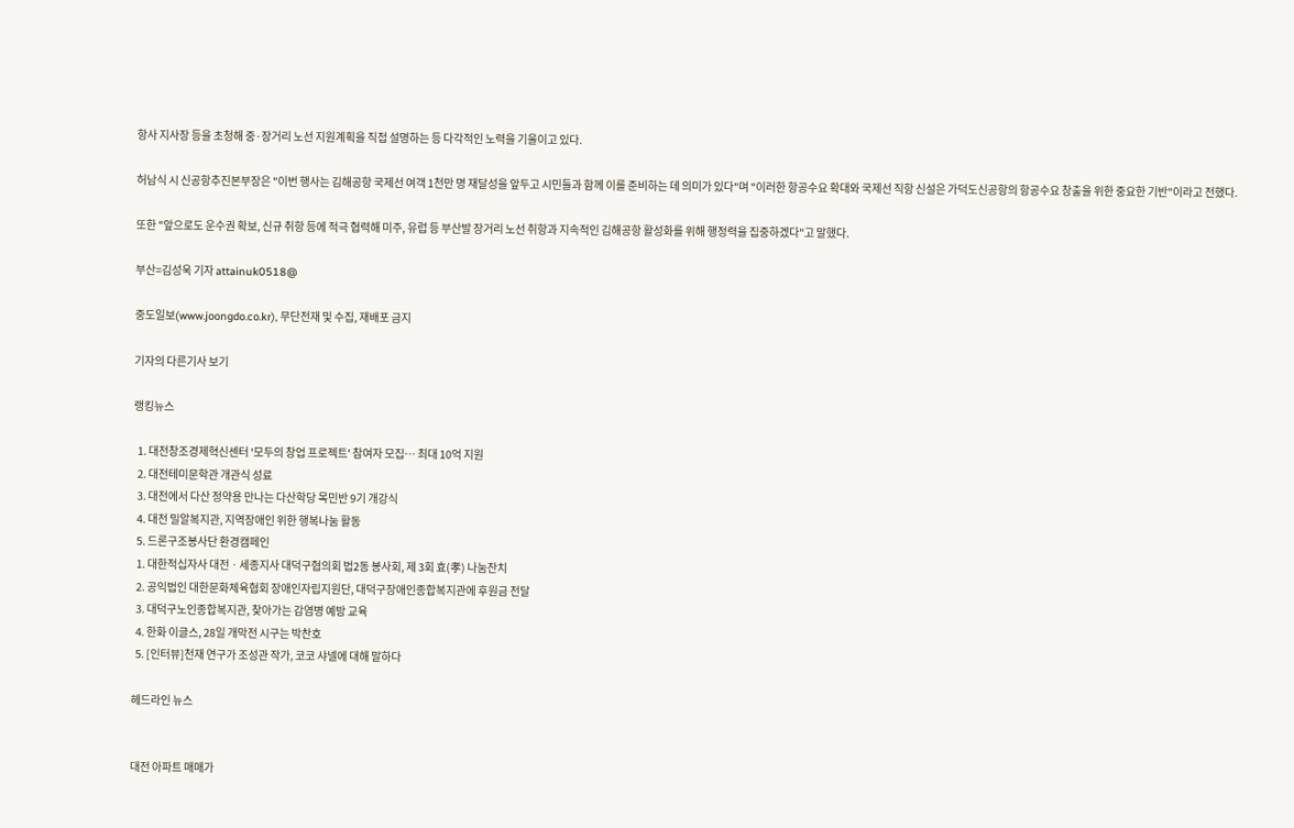항사 지사장 등을 초청해 중·장거리 노선 지원계획을 직접 설명하는 등 다각적인 노력을 기울이고 있다.

허남식 시 신공항추진본부장은 "이번 행사는 김해공항 국제선 여객 1천만 명 재달성을 앞두고 시민들과 함께 이를 준비하는 데 의미가 있다"며 "이러한 항공수요 확대와 국제선 직항 신설은 가덕도신공항의 항공수요 창출을 위한 중요한 기반"이라고 전했다.

또한 "앞으로도 운수권 확보, 신규 취항 등에 적극 협력해 미주, 유럽 등 부산발 장거리 노선 취항과 지속적인 김해공항 활성화를 위해 행정력을 집중하겠다"고 말했다.

부산=김성욱 기자 attainuk0518@

중도일보(www.joongdo.co.kr), 무단전재 및 수집, 재배포 금지

기자의 다른기사 보기

랭킹뉴스

  1. 대전창조경제혁신센터 '모두의 창업 프로젝트' 참여자 모집… 최대 10억 지원
  2. 대전테미문학관 개관식 성료
  3. 대전에서 다산 정약용 만나는 다산학당 목민반 9기 개강식
  4. 대전 밀알복지관, 지역장애인 위한 행복나눔 활동
  5. 드론구조봉사단 환경캠페인
  1. 대한적십자사 대전ㆍ세종지사 대덕구협의회 법2동 봉사회, 제 3회 효(孝) 나눔잔치
  2. 공익법인 대한문화체육협회 장애인자립지원단, 대덕구장애인종합복지관에 후원금 전달
  3. 대덕구노인종합복지관, 찾아가는 감염병 예방 교육
  4. 한화 이글스, 28일 개막전 시구는 박찬호
  5. [인터뷰]천재 연구가 조성관 작가, 코코 샤넬에 대해 말하다

헤드라인 뉴스


대전 아파트 매매가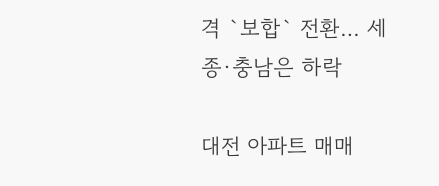격 `보합` 전환… 세종·충남은 하락

대전 아파트 매매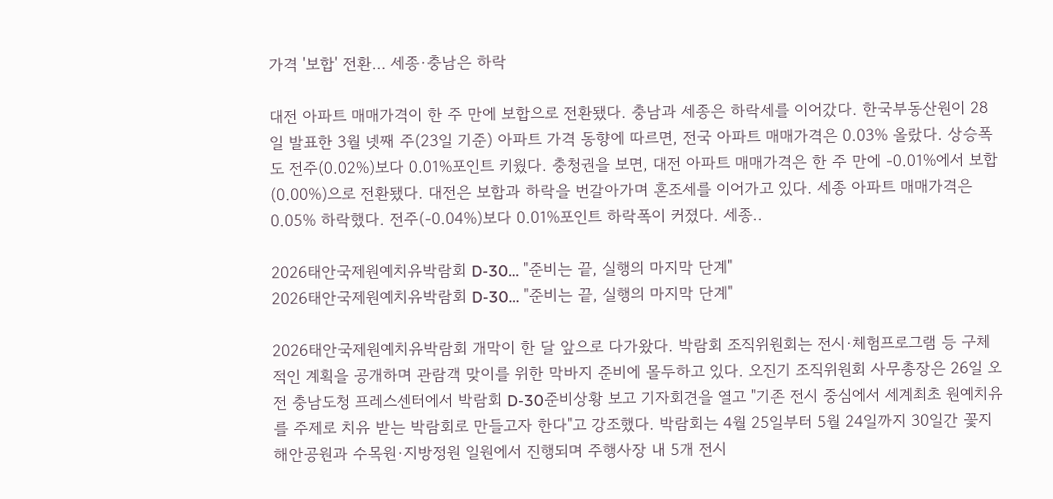가격 '보합' 전환… 세종·충남은 하락

대전 아파트 매매가격이 한 주 만에 보합으로 전환됐다. 충남과 세종은 하락세를 이어갔다. 한국부동산원이 28일 발표한 3월 넷째 주(23일 기준) 아파트 가격 동향에 따르면, 전국 아파트 매매가격은 0.03% 올랐다. 상승폭도 전주(0.02%)보다 0.01%포인트 키웠다. 충청권을 보면, 대전 아파트 매매가격은 한 주 만에 -0.01%에서 보합(0.00%)으로 전환됐다. 대전은 보합과 하락을 번갈아가며 혼조세를 이어가고 있다. 세종 아파트 매매가격은 0.05% 하락했다. 전주(-0.04%)보다 0.01%포인트 하락폭이 커졌다. 세종..

2026태안국제원예치유박람회 D-30… "준비는 끝, 실행의 마지막 단계"
2026태안국제원예치유박람회 D-30… "준비는 끝, 실행의 마지막 단계"

2026태안국제원예치유박람회 개막이 한 달 앞으로 다가왔다. 박람회 조직위원회는 전시·체험프로그램 등 구체적인 계획을 공개하며 관람객 맞이를 위한 막바지 준비에 몰두하고 있다. 오진기 조직위원회 사무총장은 26일 오전 충남도청 프레스센터에서 박람회 D-30준비상황 보고 기자회견을 열고 "기존 전시 중심에서 세계최초 원예치유를 주제로 치유 받는 박람회로 만들고자 한다"고 강조했다. 박람회는 4월 25일부터 5월 24일까지 30일간 꽃지해안공원과 수목원·지방정원 일원에서 진행되며 주행사장 내 5개 전시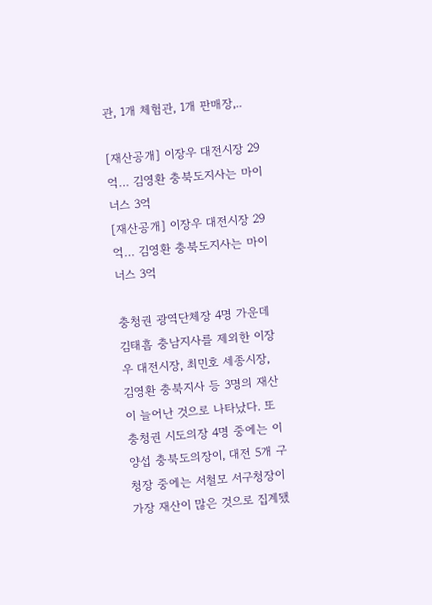관, 1개 체험관, 1개 판매장,..

[재산공개] 이장우 대전시장 29억… 김영환 충북도지사는 마이너스 3억
[재산공개] 이장우 대전시장 29억… 김영환 충북도지사는 마이너스 3억

충청권 광역단체장 4명 가운데 김태흠 충남지사를 제외한 이장우 대전시장, 최민호 세종시장, 김영환 충북지사 등 3명의 재산이 늘어난 것으로 나타났다. 또 충청권 시도의장 4명 중에는 이양섭 충북도의장이, 대전 5개 구청장 중에는 서철모 서구청장이 가장 재산이 많은 것으로 집계됐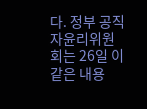다. 정부 공직자윤리위원회는 26일 이같은 내용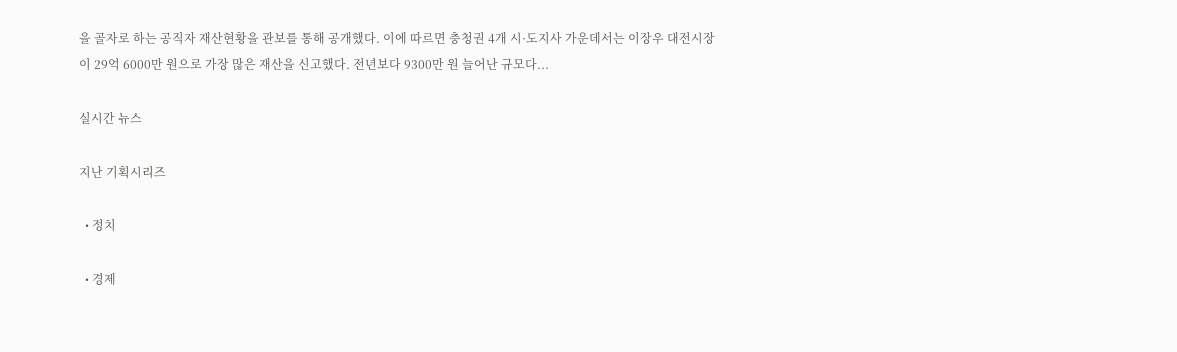을 골자로 하는 공직자 재산현황을 관보를 통해 공개했다. 이에 따르면 충청권 4개 시·도지사 가운데서는 이장우 대전시장이 29억 6000만 원으로 가장 많은 재산을 신고했다. 전년보다 9300만 원 늘어난 규모다...

실시간 뉴스

지난 기획시리즈

  • 정치

  • 경제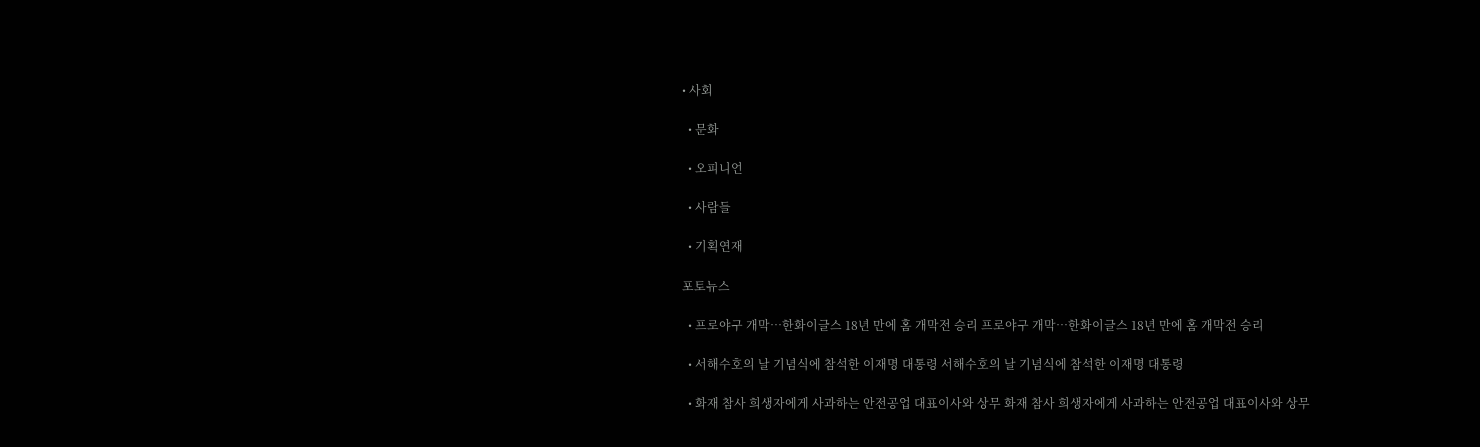• 사회

  • 문화

  • 오피니언

  • 사람들

  • 기획연재

포토뉴스

  • 프로야구 개막…한화이글스 18년 만에 홈 개막전 승리 프로야구 개막…한화이글스 18년 만에 홈 개막전 승리

  • 서해수호의 날 기념식에 참석한 이재명 대통령 서해수호의 날 기념식에 참석한 이재명 대통령

  • 화재 참사 희생자에게 사과하는 안전공업 대표이사와 상무 화재 참사 희생자에게 사과하는 안전공업 대표이사와 상무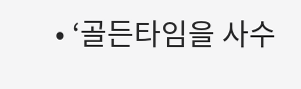• ‘골든타임을 사수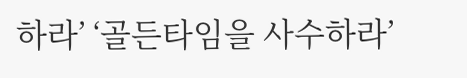하라’ ‘골든타임을 사수하라’